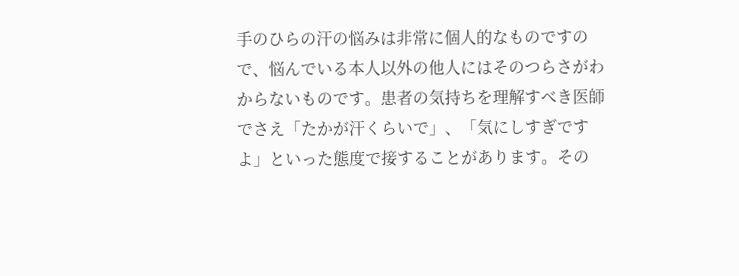手のひらの汗の悩みは非常に個人的なものですので、悩んでいる本人以外の他人にはそのつらさがわからないものです。患者の気持ちを理解すべき医師でさえ「たかが汗くらいで」、「気にしすぎですよ」といった態度で接することがあります。その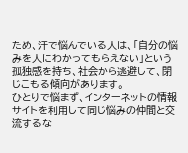ため、汗で悩んでいる人は、「自分の悩みを人にわかってもらえない」という孤独感を持ち、社会から逃避して、閉じこもる傾向があります。
ひとりで悩まず、インターネットの情報サイトを利用して同じ悩みの仲間と交流するな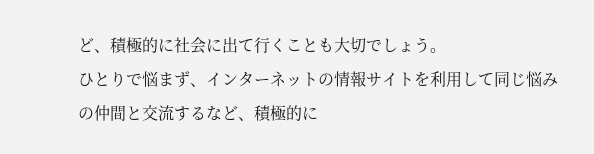ど、積極的に社会に出て行くことも大切でしょう。
ひとりで悩まず、インターネットの情報サイトを利用して同じ悩みの仲間と交流するなど、積極的に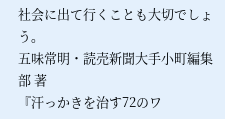社会に出て行くことも大切でしょう。
五味常明・読売新聞大手小町編集部 著
『汗っかきを治す72のワ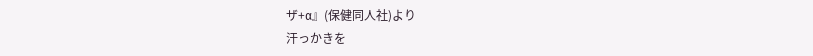ザ+α』(保健同人社)より
汗っかきを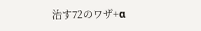治す72のワザ+α